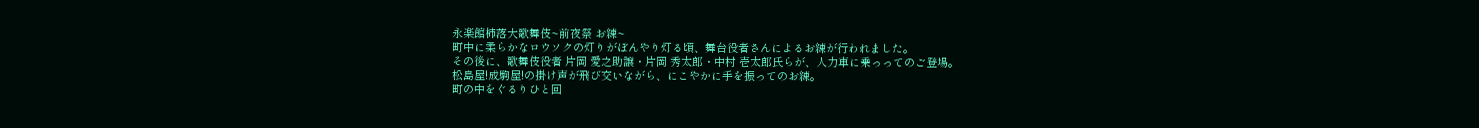永楽館杮落大歌舞伎~前夜祭 お練~
町中に柔らかなロウソクの灯りがぼんやり灯る頃、舞台役者さんによるお練が行われました。
その後に、歌舞伎役者 片岡 愛之助譲・片岡 秀太郎・中村 壱太郎氏らが、人力車に乗っってのご登場。
松島屋!成駒屋!の掛け声が飛び交いながら、にこやかに手を振ってのお練。
町の中をぐるりひと回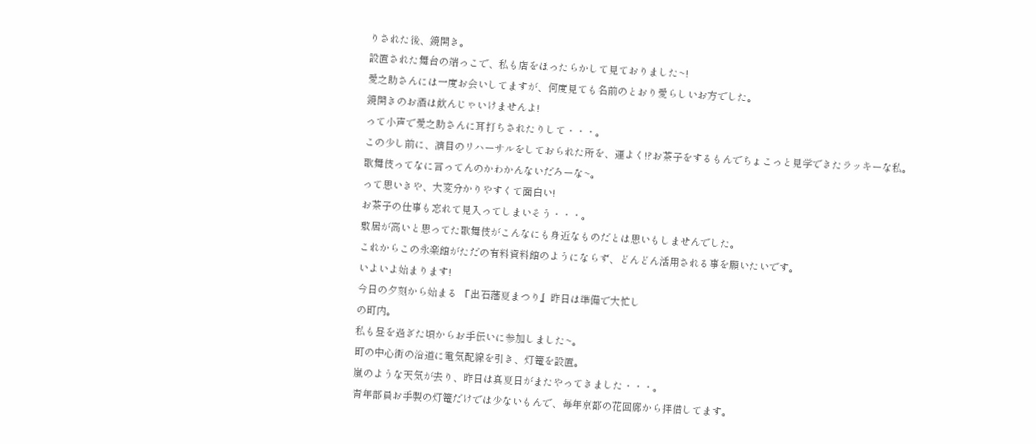りされた後、鏡開き。
設置された舞台の端っこで、私も店をほったらかして見ておりました~!
愛之助さんには一度お会いしてますが、何度見ても名前のとおり愛らしいお方でした。
鏡開きのお酒は飲んじゃいけませんよ!
って小声で愛之助さんに耳打ちされたりして・・・。
この少し前に、演目のリハーサルをしておられた所を、運よく!?お茶子をするもんでちょこっと見学できたラッキーな私。
歌舞伎ってなに言ってんのかわかんないだろーな~。
って思いきや、大変分かりやすくて面白い!
お茶子の仕事も忘れて見入ってしまいそう・・・。
敷居が高いと思ってた歌舞伎がこんなにも身近なものだとは思いもしませんでした。
これからこの永楽館がただの有料資料館のようにならず、どんどん活用される事を願いたいです。
いよいよ始まります!
今日の夕刻から始まる 『出石藩夏まつり』昨日は準備で大忙し
の町内。
私も昼を過ぎた頃からお手伝いに参加しました~。
町の中心街の沿道に電気配線を引き、灯篭を設置。
嵐のような天気が去り、昨日は真夏日がまたやってきました・・・。
青年部員お手製の灯篭だけでは少ないもんで、毎年京都の花回廊から拝借してます。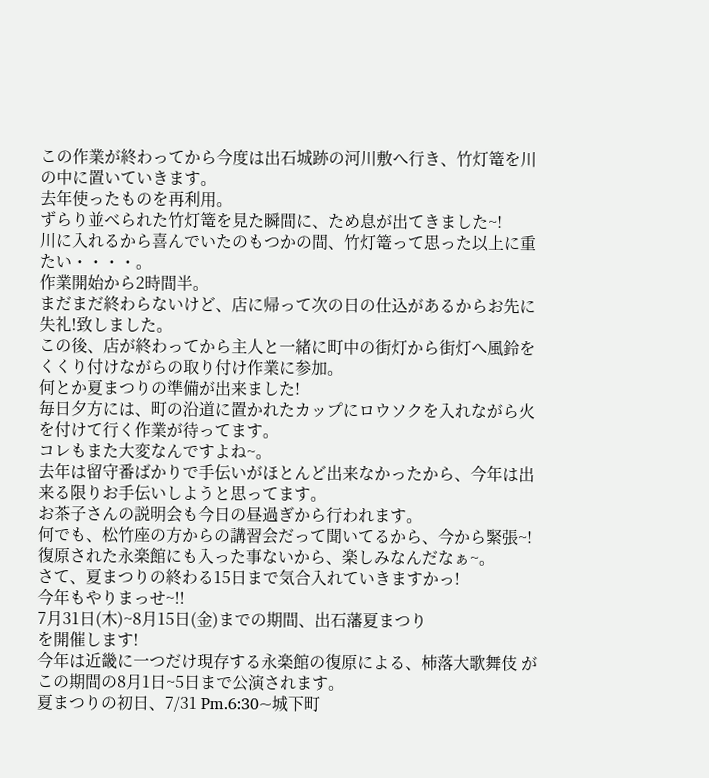この作業が終わってから今度は出石城跡の河川敷へ行き、竹灯篭を川の中に置いていきます。
去年使ったものを再利用。
ずらり並べられた竹灯篭を見た瞬間に、ため息が出てきました~!
川に入れるから喜んでいたのもつかの間、竹灯篭って思った以上に重たい・・・・。
作業開始から2時間半。
まだまだ終わらないけど、店に帰って次の日の仕込があるからお先に失礼!致しました。
この後、店が終わってから主人と一緒に町中の街灯から街灯へ風鈴をくくり付けながらの取り付け作業に参加。
何とか夏まつりの準備が出来ました!
毎日夕方には、町の沿道に置かれたカップにロウソクを入れながら火を付けて行く作業が待ってます。
コレもまた大変なんですよね~。
去年は留守番ばかりで手伝いがほとんど出来なかったから、今年は出来る限りお手伝いしようと思ってます。
お茶子さんの説明会も今日の昼過ぎから行われます。
何でも、松竹座の方からの講習会だって聞いてるから、今から緊張~!
復原された永楽館にも入った事ないから、楽しみなんだなぁ~。
さて、夏まつりの終わる15日まで気合入れていきますかっ!
今年もやりまっせ~!!
7月31日(木)~8月15日(金)までの期間、出石藩夏まつり
を開催します!
今年は近畿に一つだけ現存する永楽館の復原による、杮落大歌舞伎 がこの期間の8月1日~5日まで公演されます。
夏まつりの初日、7/31 Pm.6:30~城下町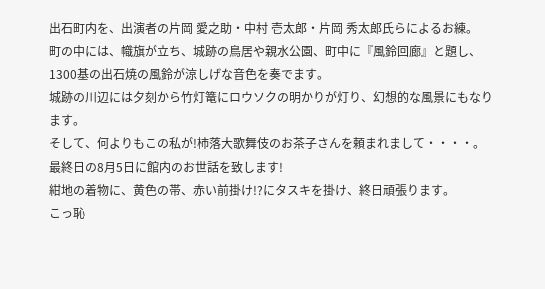出石町内を、出演者の片岡 愛之助・中村 壱太郎・片岡 秀太郎氏らによるお練。
町の中には、幟旗が立ち、城跡の鳥居や親水公園、町中に『風鈴回廊』と題し、1300基の出石焼の風鈴が涼しげな音色を奏でます。
城跡の川辺には夕刻から竹灯篭にロウソクの明かりが灯り、幻想的な風景にもなります。
そして、何よりもこの私が!杮落大歌舞伎のお茶子さんを頼まれまして・・・・。
最終日の8月5日に館内のお世話を致します!
紺地の着物に、黄色の帯、赤い前掛け!?にタスキを掛け、終日頑張ります。
こっ恥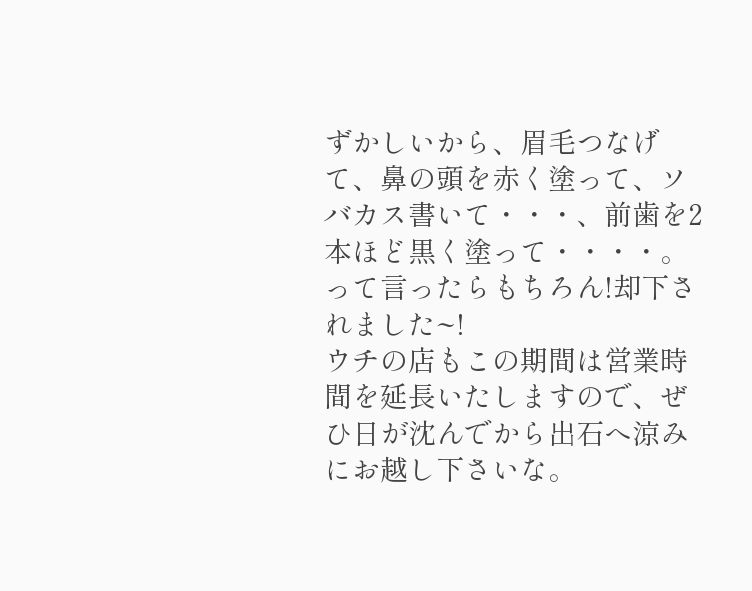ずかしいから、眉毛つなげて、鼻の頭を赤く塗って、ソバカス書いて・・・、前歯を2本ほど黒く塗って・・・・。
って言ったらもちろん!却下されました~!
ウチの店もこの期間は営業時間を延長いたしますので、ぜひ日が沈んでから出石へ涼みにお越し下さいな。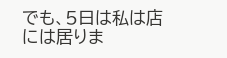でも、5日は私は店には居りま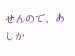せんので、あしか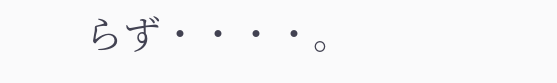らず・・・・。